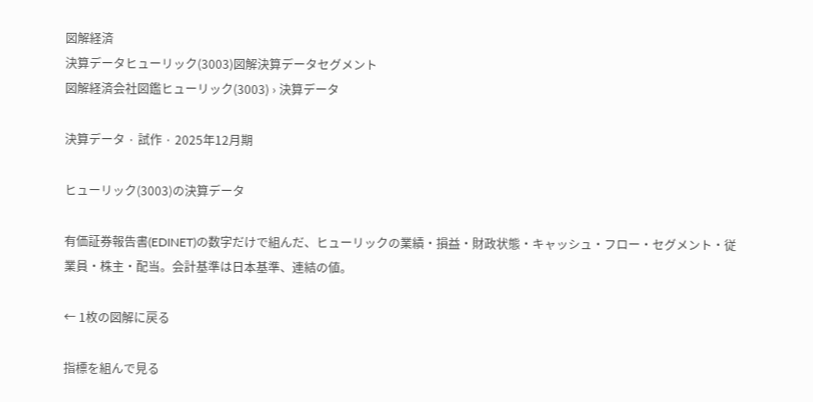図解経済
決算データヒューリック(3003)図解決算データセグメント
図解経済会社図鑑ヒューリック(3003) › 決算データ

決算データ · 試作 · 2025年12月期

ヒューリック(3003)の決算データ

有価証券報告書(EDINET)の数字だけで組んだ、ヒューリックの業績・損益・財政状態・キャッシュ・フロー・セグメント・従業員・株主・配当。会計基準は日本基準、連結の値。

← 1枚の図解に戻る

指標を組んで見る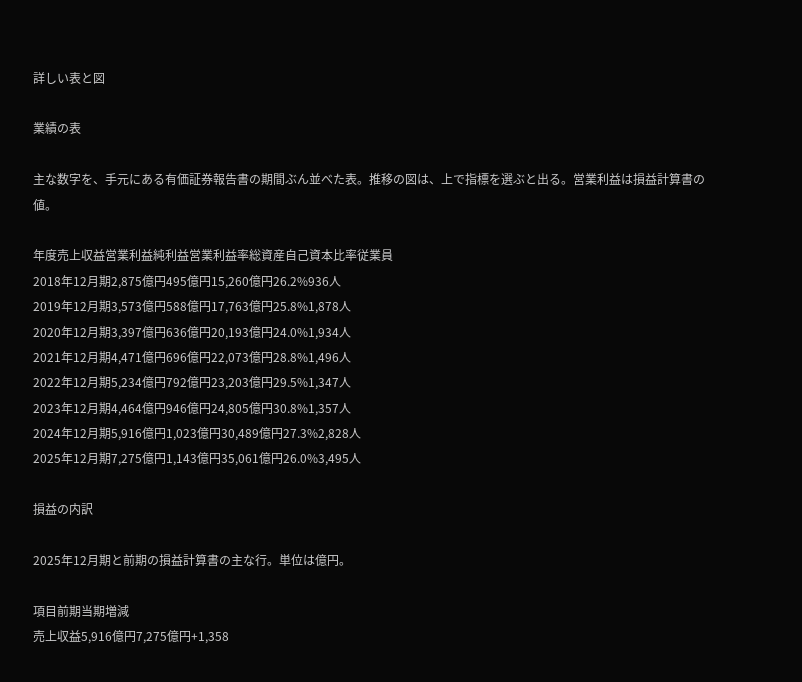詳しい表と図

業績の表

主な数字を、手元にある有価証券報告書の期間ぶん並べた表。推移の図は、上で指標を選ぶと出る。営業利益は損益計算書の値。

年度売上収益営業利益純利益営業利益率総資産自己資本比率従業員
2018年12月期2,875億円495億円15,260億円26.2%936人
2019年12月期3,573億円588億円17,763億円25.8%1,878人
2020年12月期3,397億円636億円20,193億円24.0%1,934人
2021年12月期4,471億円696億円22,073億円28.8%1,496人
2022年12月期5,234億円792億円23,203億円29.5%1,347人
2023年12月期4,464億円946億円24,805億円30.8%1,357人
2024年12月期5,916億円1,023億円30,489億円27.3%2,828人
2025年12月期7,275億円1,143億円35,061億円26.0%3,495人

損益の内訳

2025年12月期と前期の損益計算書の主な行。単位は億円。

項目前期当期増減
売上収益5,916億円7,275億円+1,358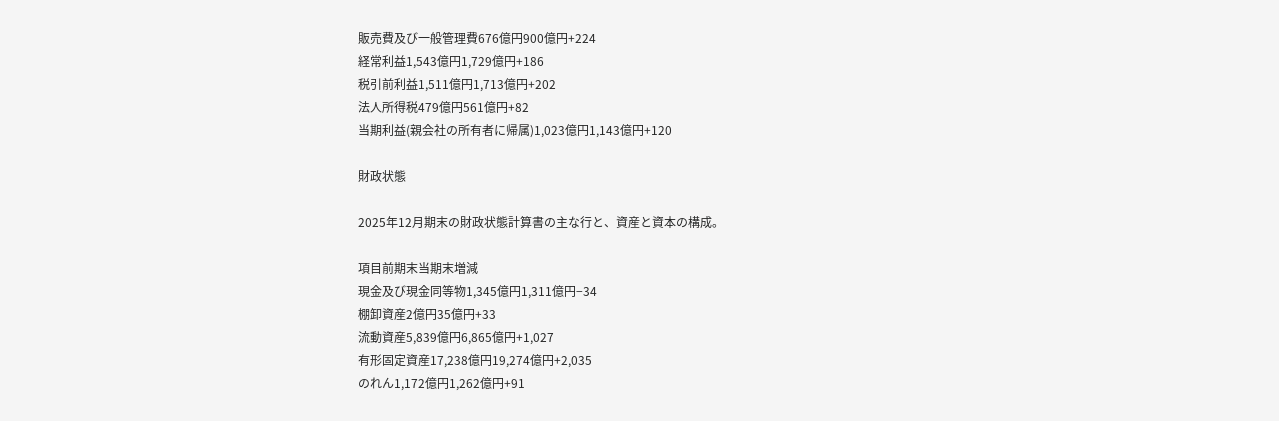販売費及び一般管理費676億円900億円+224
経常利益1,543億円1,729億円+186
税引前利益1,511億円1,713億円+202
法人所得税479億円561億円+82
当期利益(親会社の所有者に帰属)1,023億円1,143億円+120

財政状態

2025年12月期末の財政状態計算書の主な行と、資産と資本の構成。

項目前期末当期末増減
現金及び現金同等物1,345億円1,311億円−34
棚卸資産2億円35億円+33
流動資産5,839億円6,865億円+1,027
有形固定資産17,238億円19,274億円+2,035
のれん1,172億円1,262億円+91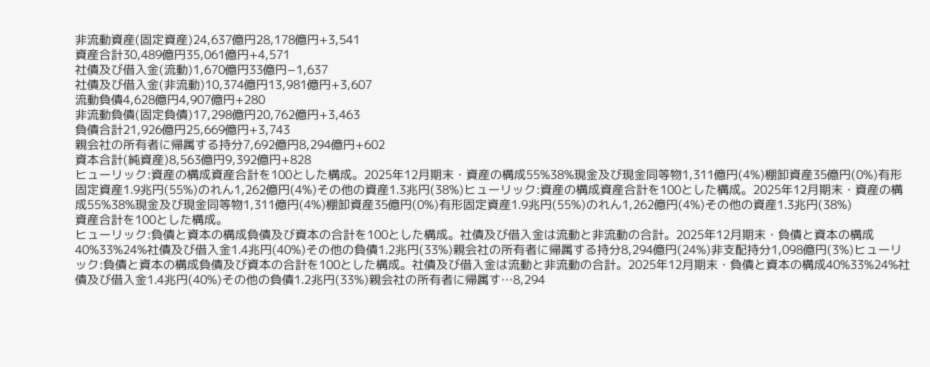非流動資産(固定資産)24,637億円28,178億円+3,541
資産合計30,489億円35,061億円+4,571
社債及び借入金(流動)1,670億円33億円−1,637
社債及び借入金(非流動)10,374億円13,981億円+3,607
流動負債4,628億円4,907億円+280
非流動負債(固定負債)17,298億円20,762億円+3,463
負債合計21,926億円25,669億円+3,743
親会社の所有者に帰属する持分7,692億円8,294億円+602
資本合計(純資産)8,563億円9,392億円+828
ヒューリック:資産の構成資産合計を100とした構成。2025年12月期末・資産の構成55%38%現金及び現金同等物1,311億円(4%)棚卸資産35億円(0%)有形固定資産1.9兆円(55%)のれん1,262億円(4%)その他の資産1.3兆円(38%)ヒューリック:資産の構成資産合計を100とした構成。2025年12月期末・資産の構成55%38%現金及び現金同等物1,311億円(4%)棚卸資産35億円(0%)有形固定資産1.9兆円(55%)のれん1,262億円(4%)その他の資産1.3兆円(38%)
資産合計を100とした構成。
ヒューリック:負債と資本の構成負債及び資本の合計を100とした構成。社債及び借入金は流動と非流動の合計。2025年12月期末・負債と資本の構成40%33%24%社債及び借入金1.4兆円(40%)その他の負債1.2兆円(33%)親会社の所有者に帰属する持分8,294億円(24%)非支配持分1,098億円(3%)ヒューリック:負債と資本の構成負債及び資本の合計を100とした構成。社債及び借入金は流動と非流動の合計。2025年12月期末・負債と資本の構成40%33%24%社債及び借入金1.4兆円(40%)その他の負債1.2兆円(33%)親会社の所有者に帰属す…8,294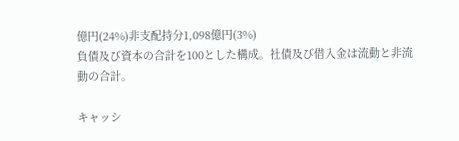億円(24%)非支配持分1,098億円(3%)
負債及び資本の合計を100とした構成。社債及び借入金は流動と非流動の合計。

キャッシ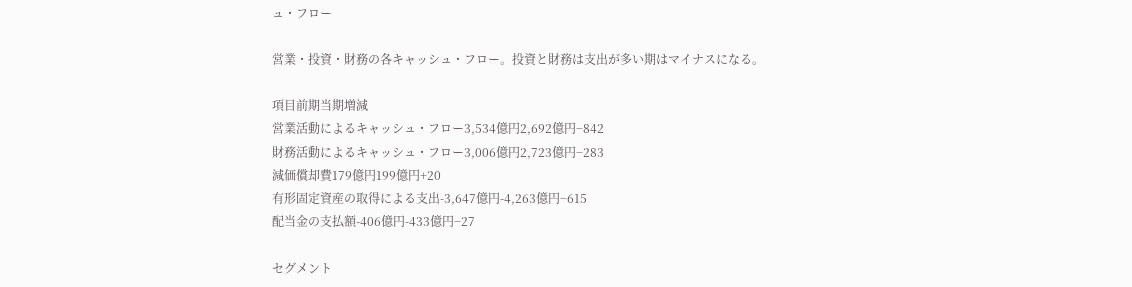ュ・フロー

営業・投資・財務の各キャッシュ・フロー。投資と財務は支出が多い期はマイナスになる。

項目前期当期増減
営業活動によるキャッシュ・フロー3,534億円2,692億円−842
財務活動によるキャッシュ・フロー3,006億円2,723億円−283
減価償却費179億円199億円+20
有形固定資産の取得による支出-3,647億円-4,263億円−615
配当金の支払額-406億円-433億円−27

セグメント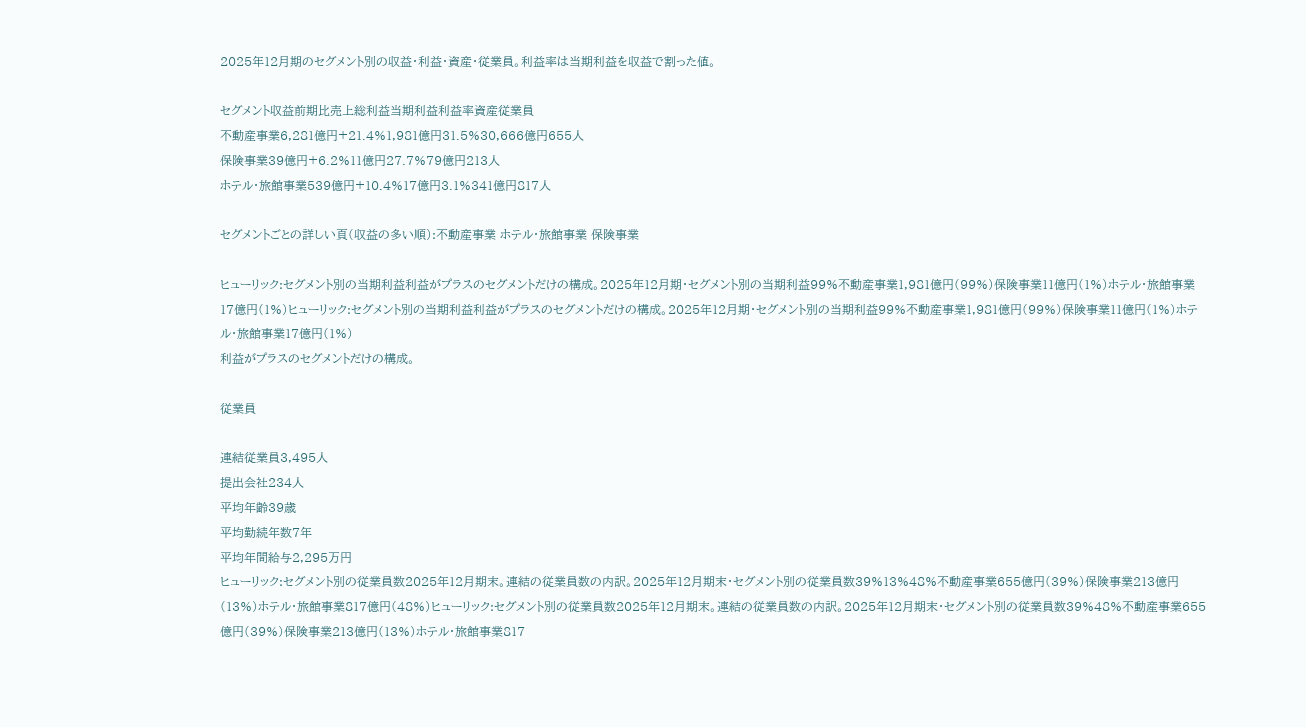2025年12月期のセグメント別の収益・利益・資産・従業員。利益率は当期利益を収益で割った値。

セグメント収益前期比売上総利益当期利益利益率資産従業員
不動産事業6,281億円+21.4%1,981億円31.5%30,666億円655人
保険事業39億円+6.2%11億円27.7%79億円213人
ホテル・旅館事業539億円+10.4%17億円3.1%341億円817人

セグメントごとの詳しい頁(収益の多い順):不動産事業 ホテル・旅館事業 保険事業

ヒューリック:セグメント別の当期利益利益がプラスのセグメントだけの構成。2025年12月期・セグメント別の当期利益99%不動産事業1,981億円(99%)保険事業11億円(1%)ホテル・旅館事業17億円(1%)ヒューリック:セグメント別の当期利益利益がプラスのセグメントだけの構成。2025年12月期・セグメント別の当期利益99%不動産事業1,981億円(99%)保険事業11億円(1%)ホテル・旅館事業17億円(1%)
利益がプラスのセグメントだけの構成。

従業員

連結従業員3,495人
提出会社234人
平均年齢39歳
平均勤続年数7年
平均年間給与2,295万円
ヒューリック:セグメント別の従業員数2025年12月期末。連結の従業員数の内訳。2025年12月期末・セグメント別の従業員数39%13%48%不動産事業655億円(39%)保険事業213億円(13%)ホテル・旅館事業817億円(48%)ヒューリック:セグメント別の従業員数2025年12月期末。連結の従業員数の内訳。2025年12月期末・セグメント別の従業員数39%48%不動産事業655億円(39%)保険事業213億円(13%)ホテル・旅館事業817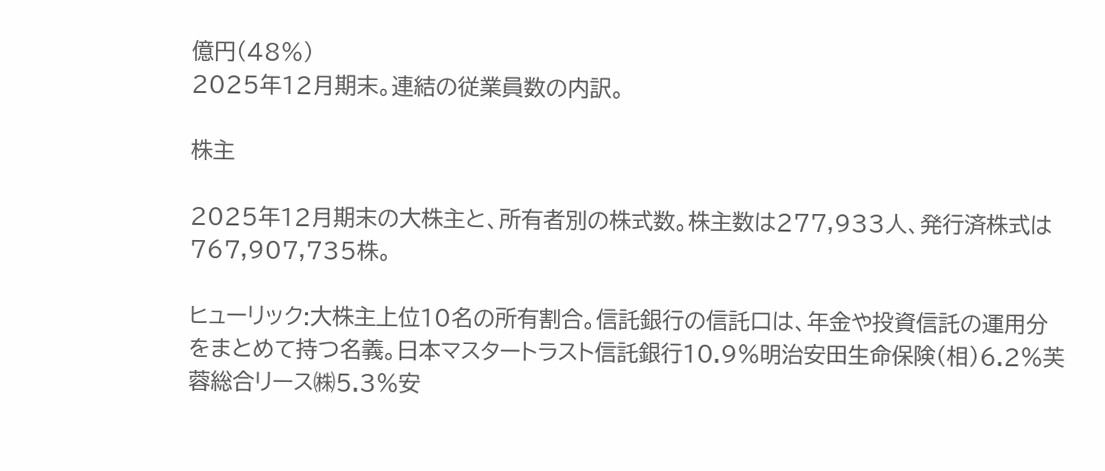億円(48%)
2025年12月期末。連結の従業員数の内訳。

株主

2025年12月期末の大株主と、所有者別の株式数。株主数は277,933人、発行済株式は767,907,735株。

ヒューリック:大株主上位10名の所有割合。信託銀行の信託口は、年金や投資信託の運用分をまとめて持つ名義。日本マスタートラスト信託銀行10.9%明治安田生命保険(相)6.2%芙蓉総合リース㈱5.3%安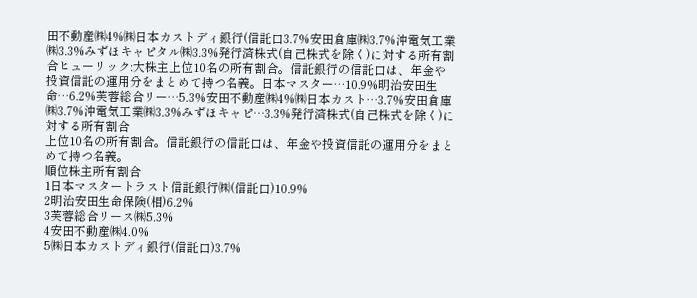田不動産㈱4%㈱日本カストディ銀行(信託口3.7%安田倉庫㈱3.7%沖電気工業㈱3.3%みずほキャピタル㈱3.3%発行済株式(自己株式を除く)に対する所有割合ヒューリック:大株主上位10名の所有割合。信託銀行の信託口は、年金や投資信託の運用分をまとめて持つ名義。日本マスター…10.9%明治安田生命…6.2%芙蓉総合リー…5.3%安田不動産㈱4%㈱日本カスト…3.7%安田倉庫㈱3.7%沖電気工業㈱3.3%みずほキャピ…3.3%発行済株式(自己株式を除く)に対する所有割合
上位10名の所有割合。信託銀行の信託口は、年金や投資信託の運用分をまとめて持つ名義。
順位株主所有割合
1日本マスタートラスト信託銀行㈱(信託口)10.9%
2明治安田生命保険(相)6.2%
3芙蓉総合リース㈱5.3%
4安田不動産㈱4.0%
5㈱日本カストディ銀行(信託口)3.7%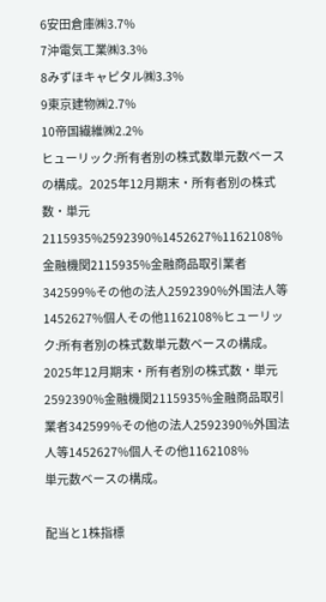6安田倉庫㈱3.7%
7沖電気工業㈱3.3%
8みずほキャピタル㈱3.3%
9東京建物㈱2.7%
10帝国繊維㈱2.2%
ヒューリック:所有者別の株式数単元数ベースの構成。2025年12月期末・所有者別の株式数・単元2115935%2592390%1452627%1162108%金融機関2115935%金融商品取引業者342599%その他の法人2592390%外国法人等1452627%個人その他1162108%ヒューリック:所有者別の株式数単元数ベースの構成。2025年12月期末・所有者別の株式数・単元2592390%金融機関2115935%金融商品取引業者342599%その他の法人2592390%外国法人等1452627%個人その他1162108%
単元数ベースの構成。

配当と1株指標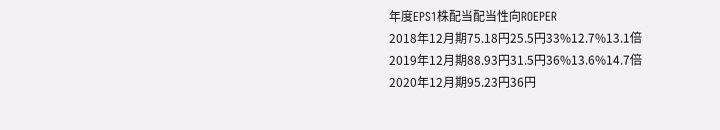年度EPS1株配当配当性向ROEPER
2018年12月期75.18円25.5円33%12.7%13.1倍
2019年12月期88.93円31.5円36%13.6%14.7倍
2020年12月期95.23円36円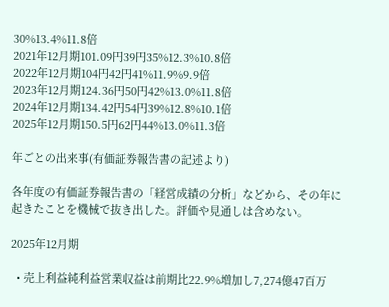30%13.4%11.8倍
2021年12月期101.09円39円35%12.3%10.8倍
2022年12月期104円42円41%11.9%9.9倍
2023年12月期124.36円50円42%13.0%11.8倍
2024年12月期134.42円54円39%12.8%10.1倍
2025年12月期150.5円62円44%13.0%11.3倍

年ごとの出来事(有価証券報告書の記述より)

各年度の有価証券報告書の「経営成績の分析」などから、その年に起きたことを機械で抜き出した。評価や見通しは含めない。

2025年12月期

  • 売上利益純利益営業収益は前期比22.9%増加し7,274億47百万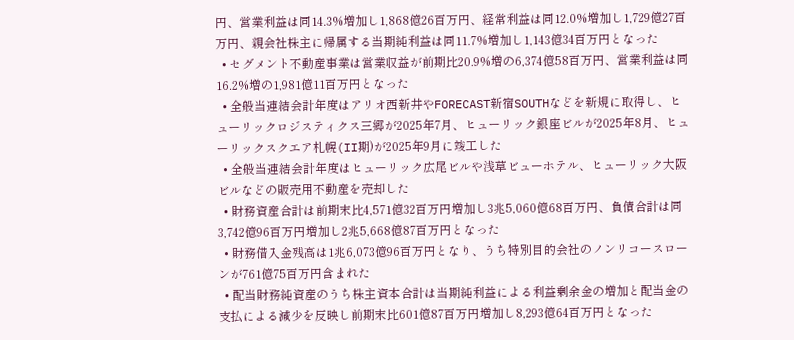円、営業利益は同14.3%増加し1,868億26百万円、経常利益は同12.0%増加し1,729億27百万円、親会社株主に帰属する当期純利益は同11.7%増加し1,143億34百万円となった
  • セグメント不動産事業は営業収益が前期比20.9%増の6,374億58百万円、営業利益は同16.2%増の1,981億11百万円となった
  • 全般当連結会計年度はアリオ西新井やFORECAST新宿SOUTHなどを新規に取得し、ヒューリックロジスティクス三郷が2025年7月、ヒューリック銀座ビルが2025年8月、ヒューリックスクエア札幌(II期)が2025年9月に竣工した
  • 全般当連結会計年度はヒューリック広尾ビルや浅草ビューホテル、ヒューリック大阪ビルなどの販売用不動産を売却した
  • 財務資産合計は前期末比4,571億32百万円増加し3兆5,060億68百万円、負債合計は同3,742億96百万円増加し2兆5,668億87百万円となった
  • 財務借入金残高は1兆6,073億96百万円となり、うち特別目的会社のノンリコースローンが761億75百万円含まれた
  • 配当財務純資産のうち株主資本合計は当期純利益による利益剰余金の増加と配当金の支払による減少を反映し前期末比601億87百万円増加し8,293億64百万円となった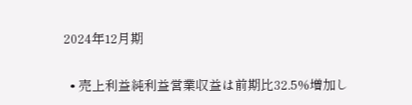2024年12月期

  • 売上利益純利益営業収益は前期比32.5%増加し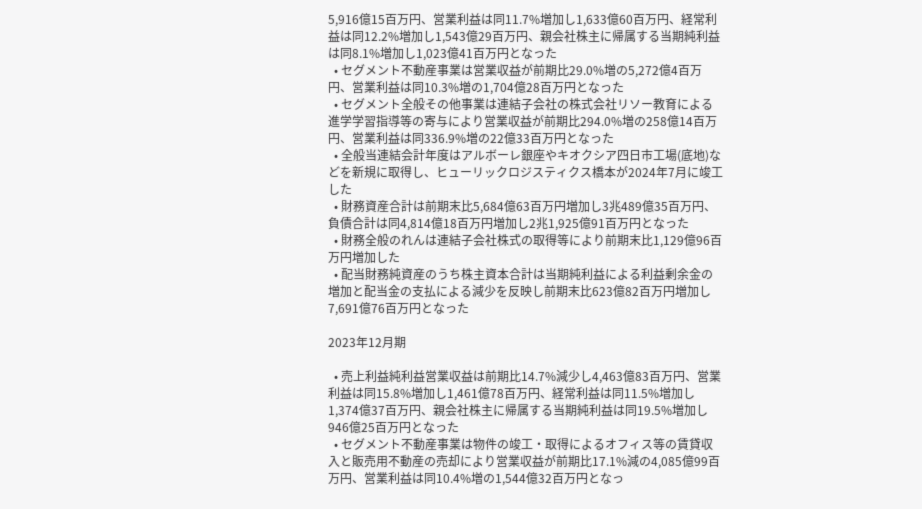5,916億15百万円、営業利益は同11.7%増加し1,633億60百万円、経常利益は同12.2%増加し1,543億29百万円、親会社株主に帰属する当期純利益は同8.1%増加し1,023億41百万円となった
  • セグメント不動産事業は営業収益が前期比29.0%増の5,272億4百万円、営業利益は同10.3%増の1,704億28百万円となった
  • セグメント全般その他事業は連結子会社の株式会社リソー教育による進学学習指導等の寄与により営業収益が前期比294.0%増の258億14百万円、営業利益は同336.9%増の22億33百万円となった
  • 全般当連結会計年度はアルボーレ銀座やキオクシア四日市工場(底地)などを新規に取得し、ヒューリックロジスティクス橋本が2024年7月に竣工した
  • 財務資産合計は前期末比5,684億63百万円増加し3兆489億35百万円、負債合計は同4,814億18百万円増加し2兆1,925億91百万円となった
  • 財務全般のれんは連結子会社株式の取得等により前期末比1,129億96百万円増加した
  • 配当財務純資産のうち株主資本合計は当期純利益による利益剰余金の増加と配当金の支払による減少を反映し前期末比623億82百万円増加し7,691億76百万円となった

2023年12月期

  • 売上利益純利益営業収益は前期比14.7%減少し4,463億83百万円、営業利益は同15.8%増加し1,461億78百万円、経常利益は同11.5%増加し1,374億37百万円、親会社株主に帰属する当期純利益は同19.5%増加し946億25百万円となった
  • セグメント不動産事業は物件の竣工・取得によるオフィス等の賃貸収入と販売用不動産の売却により営業収益が前期比17.1%減の4,085億99百万円、営業利益は同10.4%増の1,544億32百万円となっ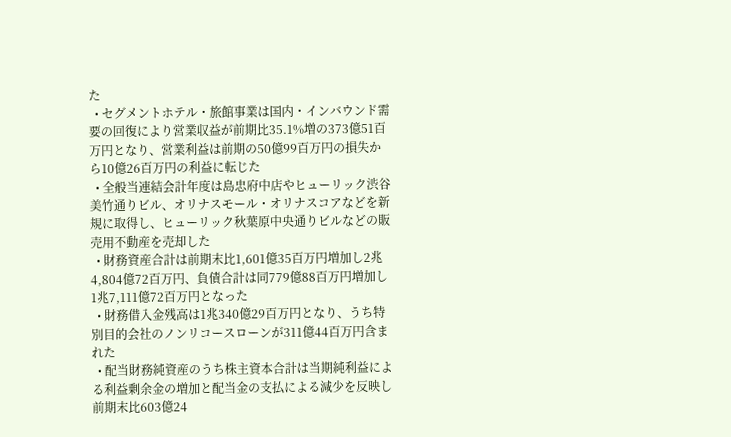た
  • セグメントホテル・旅館事業は国内・インバウンド需要の回復により営業収益が前期比35.1%増の373億51百万円となり、営業利益は前期の50億99百万円の損失から10億26百万円の利益に転じた
  • 全般当連結会計年度は島忠府中店やヒューリック渋谷美竹通りビル、オリナスモール・オリナスコアなどを新規に取得し、ヒューリック秋葉原中央通りビルなどの販売用不動産を売却した
  • 財務資産合計は前期末比1,601億35百万円増加し2兆4,804億72百万円、負債合計は同779億88百万円増加し1兆7,111億72百万円となった
  • 財務借入金残高は1兆340億29百万円となり、うち特別目的会社のノンリコースローンが311億44百万円含まれた
  • 配当財務純資産のうち株主資本合計は当期純利益による利益剰余金の増加と配当金の支払による減少を反映し前期末比603億24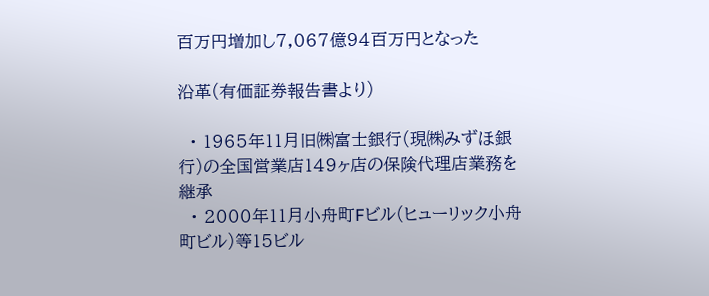百万円増加し7,067億94百万円となった

沿革(有価証券報告書より)

  • 1965年11月旧㈱富士銀行(現㈱みずほ銀行)の全国営業店149ヶ店の保険代理店業務を継承
  • 2000年11月小舟町Fビル(ヒューリック小舟町ビル)等15ビル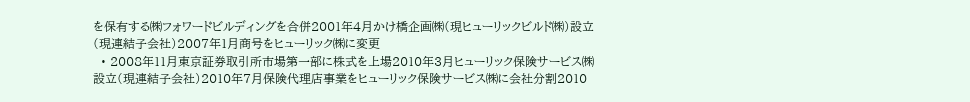を保有する㈱フォワードビルディングを合併2001年4月かけ橋企画㈱(現ヒューリックビルド㈱)設立(現連結子会社)2007年1月商号をヒューリック㈱に変更
  • 2008年11月東京証券取引所市場第一部に株式を上場2010年3月ヒューリック保険サービス㈱設立(現連結子会社)2010年7月保険代理店事業をヒューリック保険サービス㈱に会社分割2010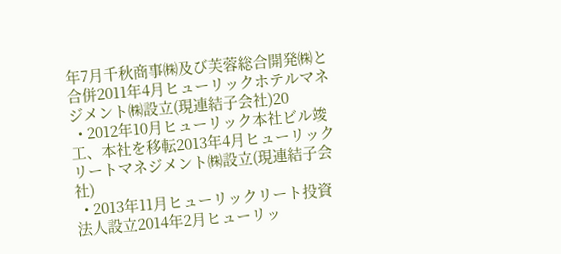年7月千秋商事㈱及び芙蓉総合開発㈱と合併2011年4月ヒューリックホテルマネジメント㈱設立(現連結子会社)20
  • 2012年10月ヒューリック本社ビル竣工、本社を移転2013年4月ヒューリックリートマネジメント㈱設立(現連結子会社)
  • 2013年11月ヒューリックリート投資法人設立2014年2月ヒューリッ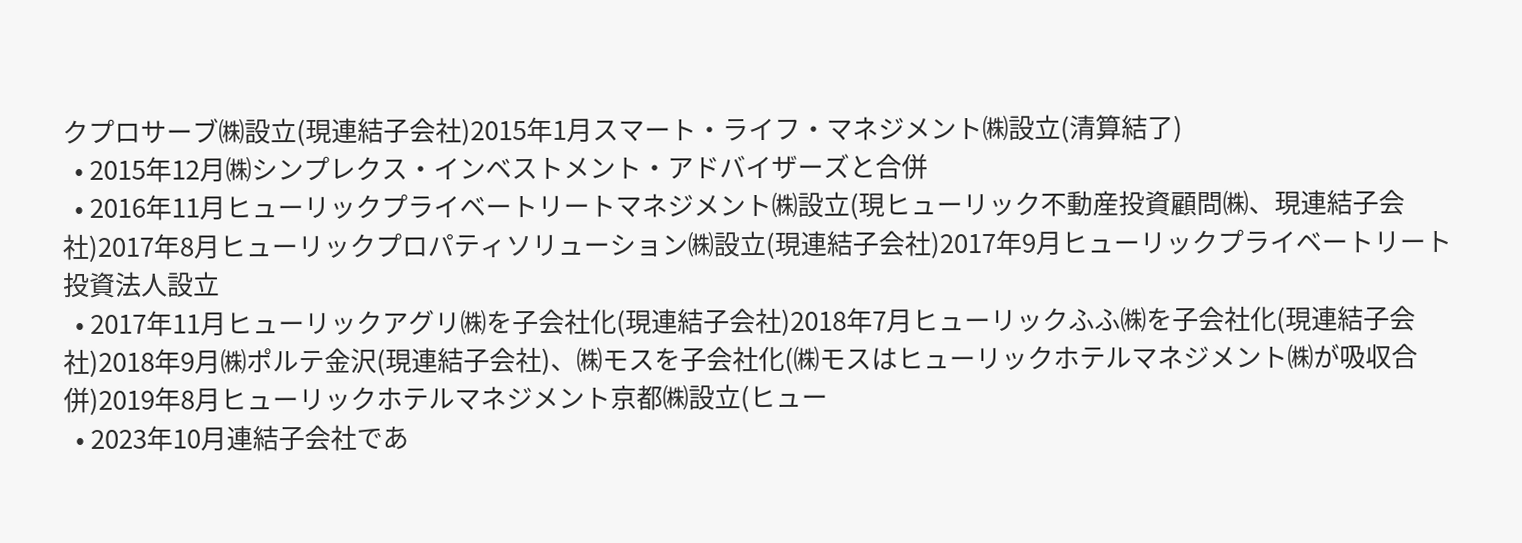クプロサーブ㈱設立(現連結子会社)2015年1月スマート・ライフ・マネジメント㈱設立(清算結了)
  • 2015年12月㈱シンプレクス・インベストメント・アドバイザーズと合併
  • 2016年11月ヒューリックプライベートリートマネジメント㈱設立(現ヒューリック不動産投資顧問㈱、現連結子会社)2017年8月ヒューリックプロパティソリューション㈱設立(現連結子会社)2017年9月ヒューリックプライベートリート投資法人設立
  • 2017年11月ヒューリックアグリ㈱を子会社化(現連結子会社)2018年7月ヒューリックふふ㈱を子会社化(現連結子会社)2018年9月㈱ポルテ金沢(現連結子会社)、㈱モスを子会社化(㈱モスはヒューリックホテルマネジメント㈱が吸収合併)2019年8月ヒューリックホテルマネジメント京都㈱設立(ヒュー
  • 2023年10月連結子会社であ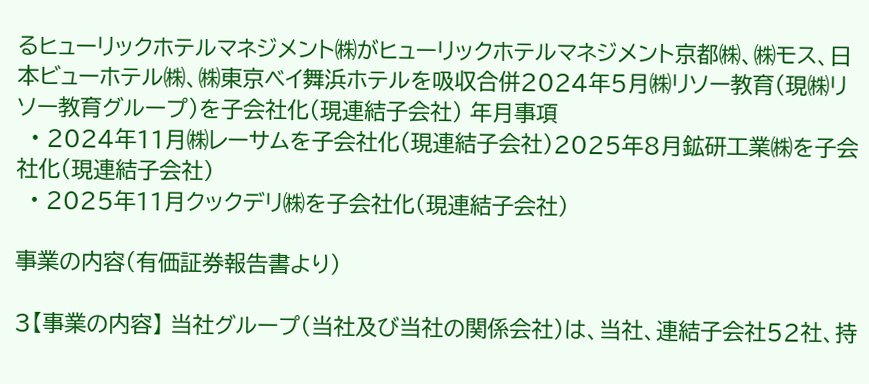るヒューリックホテルマネジメント㈱がヒューリックホテルマネジメント京都㈱、㈱モス、日本ビューホテル㈱、㈱東京ベイ舞浜ホテルを吸収合併2024年5月㈱リソー教育(現㈱リソー教育グループ)を子会社化(現連結子会社) 年月事項
  • 2024年11月㈱レーサムを子会社化(現連結子会社)2025年8月鉱研工業㈱を子会社化(現連結子会社)
  • 2025年11月クックデリ㈱を子会社化(現連結子会社)

事業の内容(有価証券報告書より)

3【事業の内容】 当社グループ(当社及び当社の関係会社)は、当社、連結子会社52社、持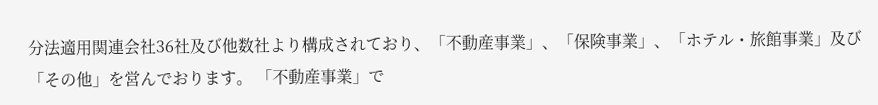分法適用関連会社36社及び他数社より構成されており、「不動産事業」、「保険事業」、「ホテル・旅館事業」及び「その他」を営んでおります。 「不動産事業」で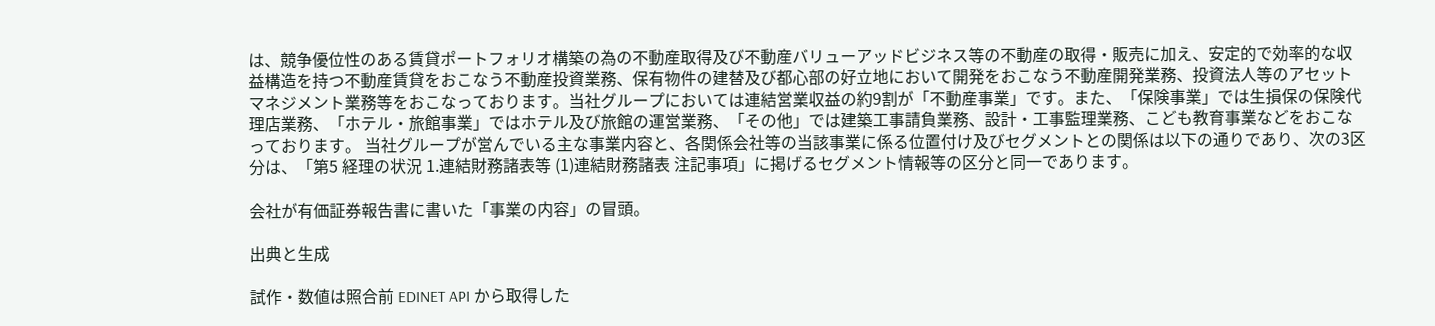は、競争優位性のある賃貸ポートフォリオ構築の為の不動産取得及び不動産バリューアッドビジネス等の不動産の取得・販売に加え、安定的で効率的な収益構造を持つ不動産賃貸をおこなう不動産投資業務、保有物件の建替及び都心部の好立地において開発をおこなう不動産開発業務、投資法人等のアセットマネジメント業務等をおこなっております。当社グループにおいては連結営業収益の約9割が「不動産事業」です。また、「保険事業」では生損保の保険代理店業務、「ホテル・旅館事業」ではホテル及び旅館の運営業務、「その他」では建築工事請負業務、設計・工事監理業務、こども教育事業などをおこなっております。 当社グループが営んでいる主な事業内容と、各関係会社等の当該事業に係る位置付け及びセグメントとの関係は以下の通りであり、次の3区分は、「第5 経理の状況 1.連結財務諸表等 (1)連結財務諸表 注記事項」に掲げるセグメント情報等の区分と同一であります。

会社が有価証券報告書に書いた「事業の内容」の冒頭。

出典と生成

試作・数値は照合前 EDINET API から取得した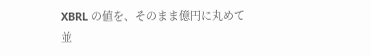XBRL の値を、そのまま億円に丸めて並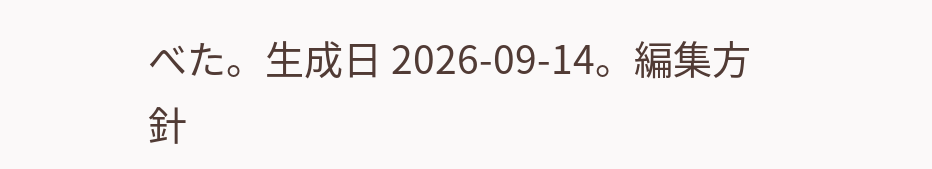べた。生成日 2026-09-14。編集方針